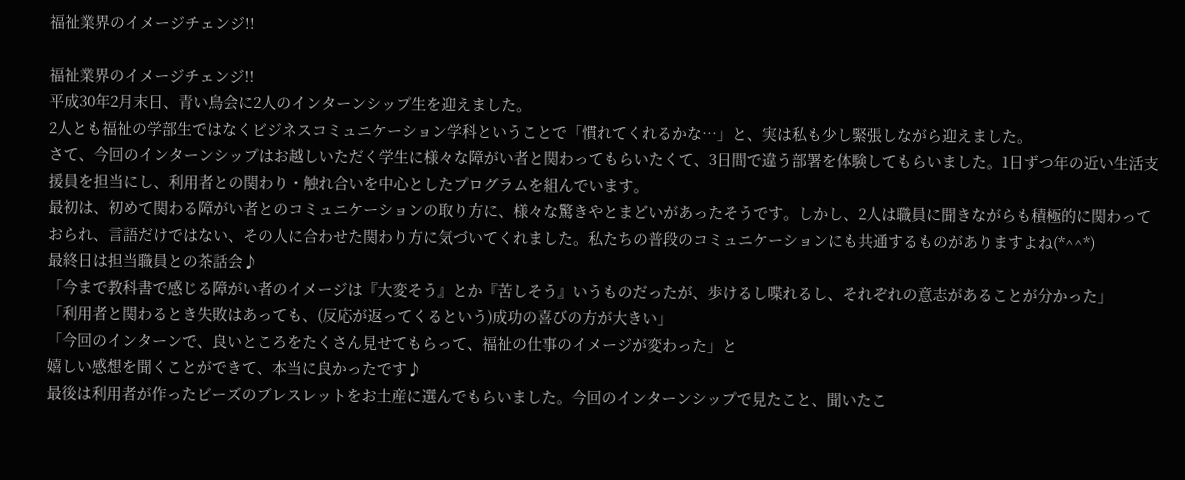福祉業界のイメージチェンジ!!

福祉業界のイメージチェンジ!!
平成30年2月末日、青い鳥会に2人のインターンシップ生を迎えました。
2人とも福祉の学部生ではなくビジネスコミュニケーション学科ということで「慣れてくれるかな…」と、実は私も少し緊張しながら迎えました。
さて、今回のインターンシップはお越しいただく学生に様々な障がい者と関わってもらいたくて、3日間で違う部署を体験してもらいました。1日ずつ年の近い生活支援員を担当にし、利用者との関わり・触れ合いを中心としたプログラムを組んでいます。
最初は、初めて関わる障がい者とのコミュニケーションの取り方に、様々な驚きやとまどいがあったそうです。しかし、2人は職員に聞きながらも積極的に関わっておられ、言語だけではない、その人に合わせた関わり方に気づいてくれました。私たちの普段のコミュニケーションにも共通するものがありますよね(*^^*)
最終日は担当職員との茶話会♪
「今まで教科書で感じる障がい者のイメージは『大変そう』とか『苦しそう』いうものだったが、歩けるし喋れるし、それぞれの意志があることが分かった」
「利用者と関わるとき失敗はあっても、(反応が返ってくるという)成功の喜びの方が大きい」
「今回のインターンで、良いところをたくさん見せてもらって、福祉の仕事のイメージが変わった」と
嬉しい感想を聞くことができて、本当に良かったです♪
最後は利用者が作ったビーズのブレスレットをお土産に選んでもらいました。今回のインターンシップで見たこと、聞いたこ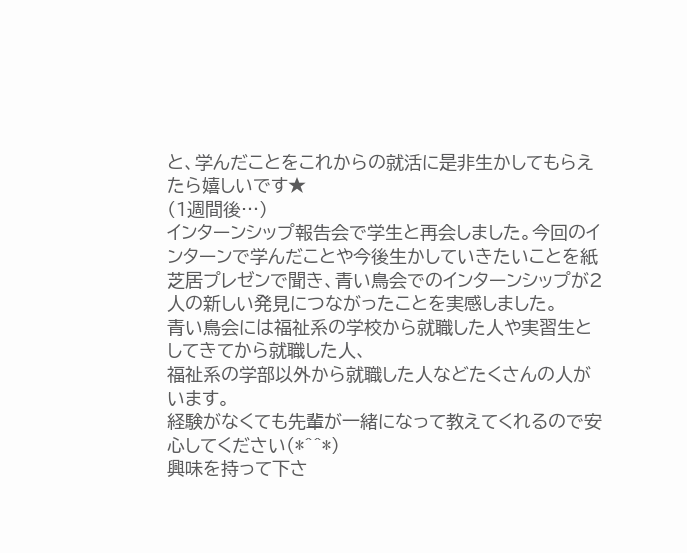と、学んだことをこれからの就活に是非生かしてもらえたら嬉しいです★
(1週間後…)
インターンシップ報告会で学生と再会しました。今回のインターンで学んだことや今後生かしていきたいことを紙芝居プレゼンで聞き、青い鳥会でのインターンシップが2人の新しい発見につながったことを実感しました。
青い鳥会には福祉系の学校から就職した人や実習生としてきてから就職した人、
福祉系の学部以外から就職した人などたくさんの人がいます。
経験がなくても先輩が一緒になって教えてくれるので安心してください(*^^*)
興味を持って下さ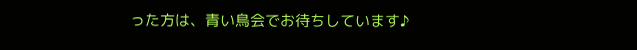った方は、青い鳥会でお待ちしています♪